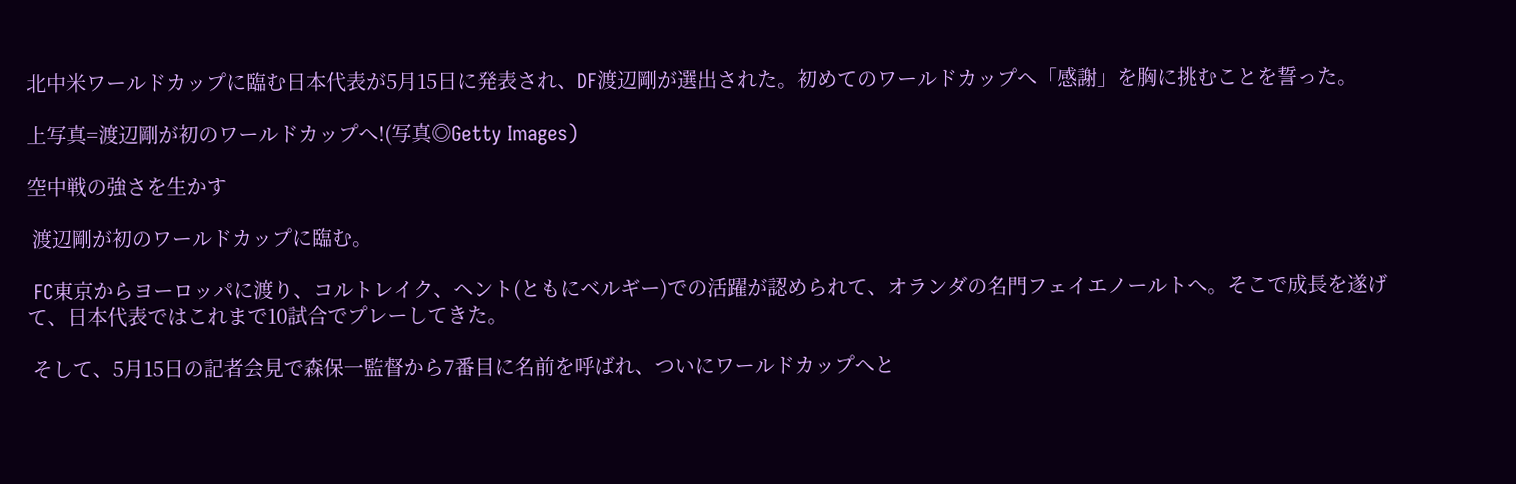北中米ワールドカップに臨む日本代表が5月15日に発表され、DF渡辺剛が選出された。初めてのワールドカップへ「感謝」を胸に挑むことを誓った。

上写真=渡辺剛が初のワールドカップへ!(写真◎Getty Images)

空中戦の強さを生かす

 渡辺剛が初のワールドカップに臨む。

 FC東京からヨーロッパに渡り、コルトレイク、ヘント(ともにベルギー)での活躍が認められて、オランダの名門フェイエノールトへ。そこで成長を遂げて、日本代表ではこれまで10試合でプレーしてきた。

 そして、5月15日の記者会見で森保一監督から7番目に名前を呼ばれ、ついにワールドカップへと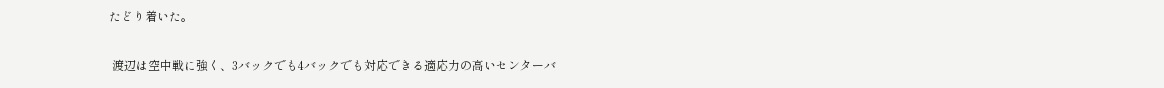たどり着いた。

 渡辺は空中戦に強く、3バックでも4バックでも対応できる適応力の高いセンターバ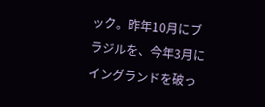ック。昨年10月にブラジルを、今年3月にイングランドを破っ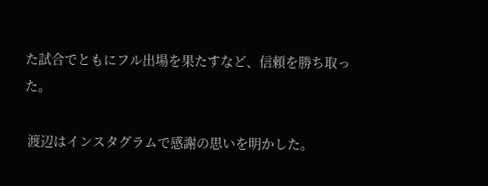た試合でともにフル出場を果たすなど、信頼を勝ち取った。

 渡辺はインスタグラムで感謝の思いを明かした。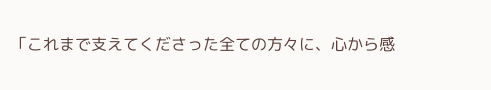「これまで支えてくださった全ての方々に、心から感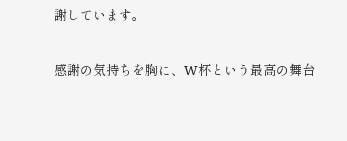謝しています。

感謝の気持ちを胸に、W杯という最高の舞台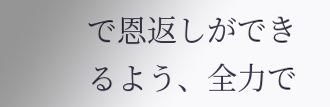で恩返しができるよう、全力で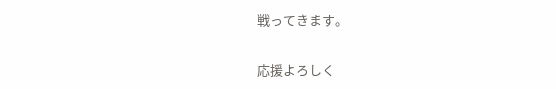戦ってきます。

応援よろしく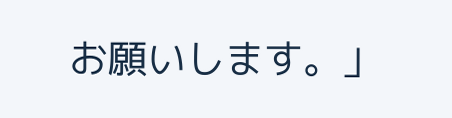お願いします。」